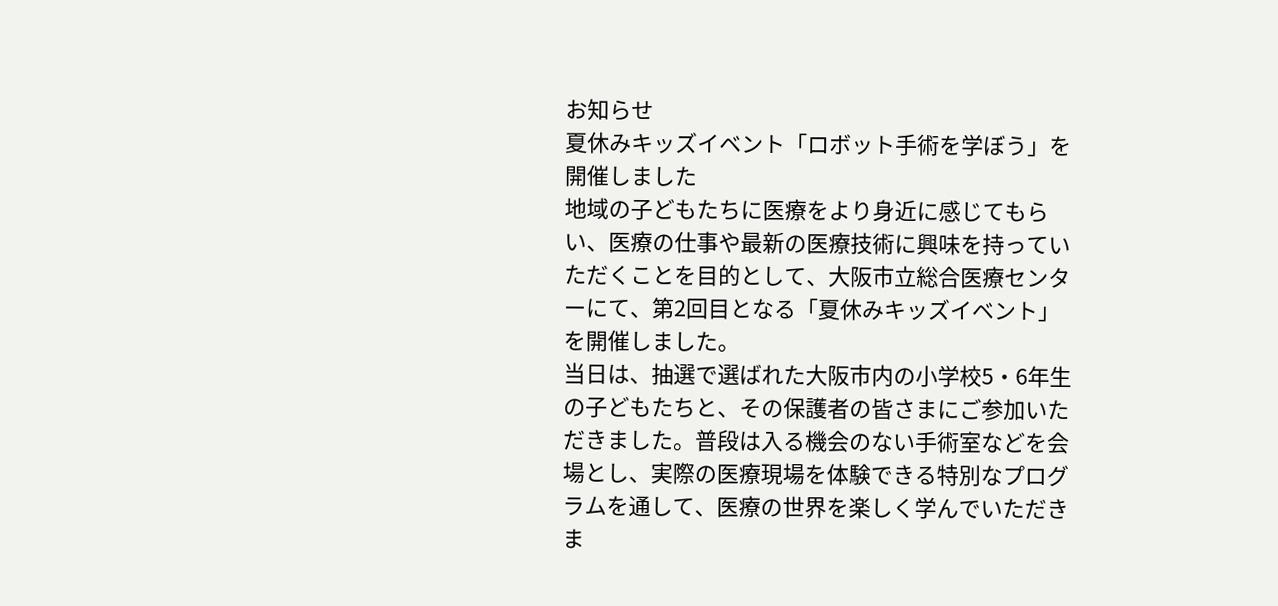お知らせ
夏休みキッズイベント「ロボット手術を学ぼう」を開催しました
地域の子どもたちに医療をより身近に感じてもらい、医療の仕事や最新の医療技術に興味を持っていただくことを目的として、大阪市立総合医療センターにて、第2回目となる「夏休みキッズイベント」を開催しました。
当日は、抽選で選ばれた大阪市内の小学校5・6年生の子どもたちと、その保護者の皆さまにご参加いただきました。普段は入る機会のない手術室などを会場とし、実際の医療現場を体験できる特別なプログラムを通して、医療の世界を楽しく学んでいただきま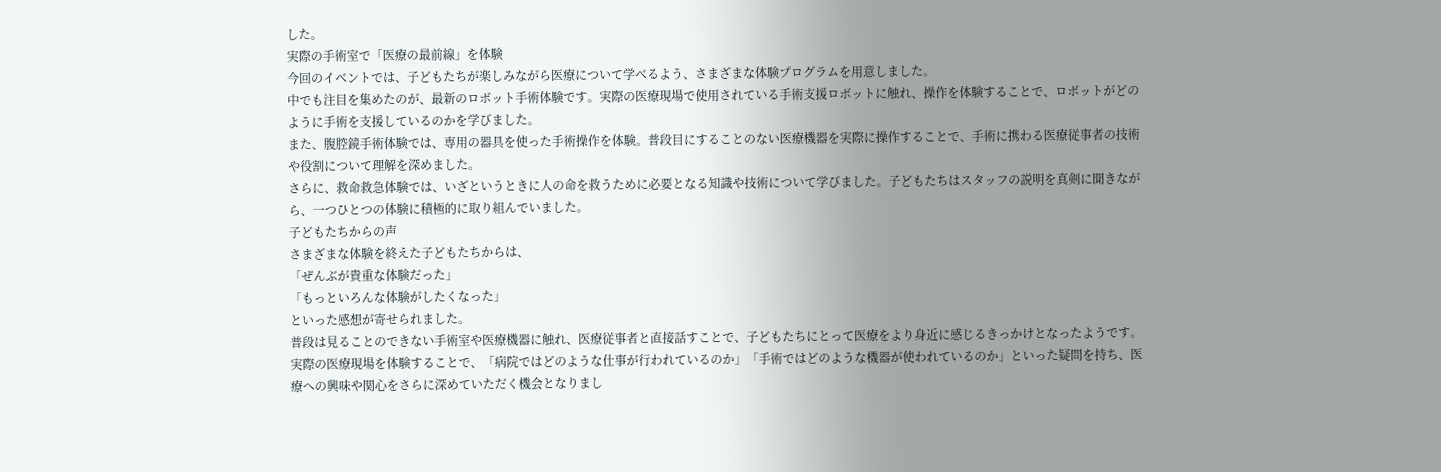した。
実際の手術室で「医療の最前線」を体験
今回のイベントでは、子どもたちが楽しみながら医療について学べるよう、さまざまな体験プログラムを用意しました。
中でも注目を集めたのが、最新のロボット手術体験です。実際の医療現場で使用されている手術支援ロボットに触れ、操作を体験することで、ロボットがどのように手術を支援しているのかを学びました。
また、腹腔鏡手術体験では、専用の器具を使った手術操作を体験。普段目にすることのない医療機器を実際に操作することで、手術に携わる医療従事者の技術や役割について理解を深めました。
さらに、救命救急体験では、いざというときに人の命を救うために必要となる知識や技術について学びました。子どもたちはスタッフの説明を真剣に聞きながら、一つひとつの体験に積極的に取り組んでいました。
子どもたちからの声
さまざまな体験を終えた子どもたちからは、
「ぜんぶが貴重な体験だった」
「もっといろんな体験がしたくなった」
といった感想が寄せられました。
普段は見ることのできない手術室や医療機器に触れ、医療従事者と直接話すことで、子どもたちにとって医療をより身近に感じるきっかけとなったようです。
実際の医療現場を体験することで、「病院ではどのような仕事が行われているのか」「手術ではどのような機器が使われているのか」といった疑問を持ち、医療への興味や関心をさらに深めていただく機会となりまし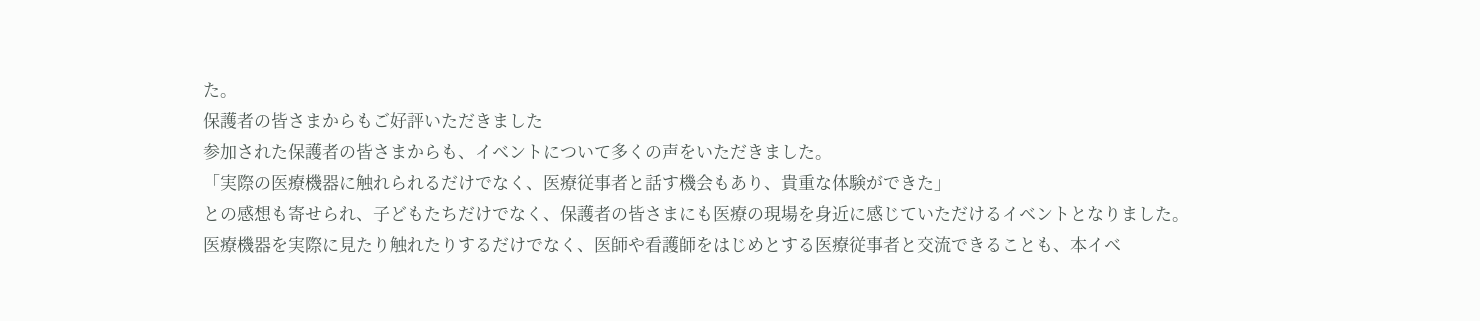た。
保護者の皆さまからもご好評いただきました
参加された保護者の皆さまからも、イベントについて多くの声をいただきました。
「実際の医療機器に触れられるだけでなく、医療従事者と話す機会もあり、貴重な体験ができた」
との感想も寄せられ、子どもたちだけでなく、保護者の皆さまにも医療の現場を身近に感じていただけるイベントとなりました。
医療機器を実際に見たり触れたりするだけでなく、医師や看護師をはじめとする医療従事者と交流できることも、本イベ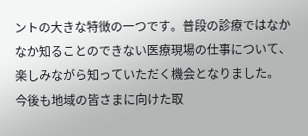ントの大きな特徴の一つです。普段の診療ではなかなか知ることのできない医療現場の仕事について、楽しみながら知っていただく機会となりました。
今後も地域の皆さまに向けた取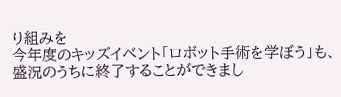り組みを
今年度のキッズイベント「ロボット手術を学ぼう」も、盛況のうちに終了することができまし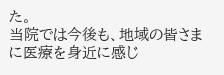た。
当院では今後も、地域の皆さまに医療を身近に感じ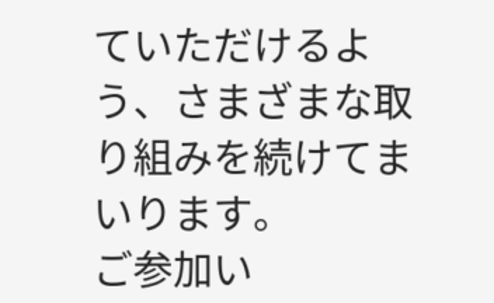ていただけるよう、さまざまな取り組みを続けてまいります。
ご参加い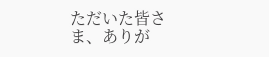ただいた皆さま、ありが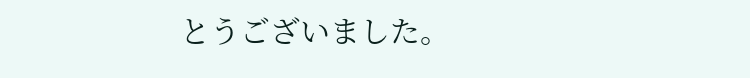とうございました。